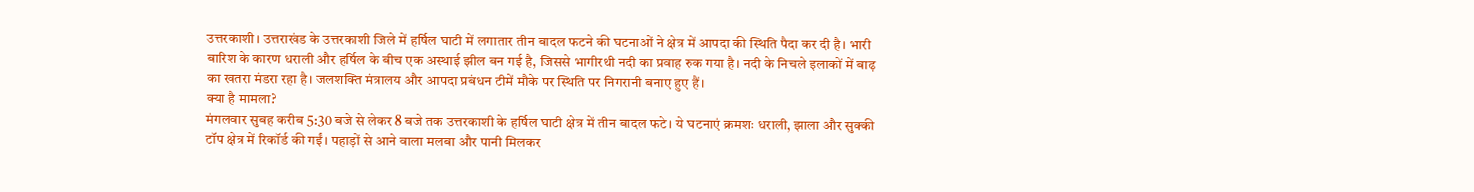उत्तरकाशी। उत्तराखंड के उत्तरकाशी जिले में हर्षिल घाटी में लगातार तीन बादल फटने की घटनाओं ने क्षेत्र में आपदा की स्थिति पैदा कर दी है। भारी बारिश के कारण धराली और हर्षिल के बीच एक अस्थाई झील बन गई है, जिससे भागीरथी नदी का प्रवाह रुक गया है। नदी के निचले इलाकों में बाढ़ का खतरा मंडरा रहा है। जलशक्ति मंत्रालय और आपदा प्रबंधन टीमें मौके पर स्थिति पर निगरानी बनाए हुए हैं।
क्या है मामला?
मंगलवार सुबह करीब 5:30 बजे से लेकर 8 बजे तक उत्तरकाशी के हर्षिल घाटी क्षेत्र में तीन बादल फटे। ये घटनाएं क्रमशः धराली, झाला और सुक्की टॉप क्षेत्र में रिकॉर्ड की गईं। पहाड़ों से आने वाला मलबा और पानी मिलकर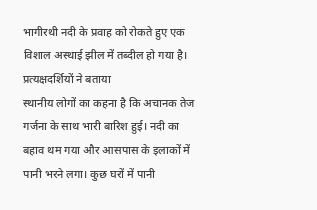भागीरथी नदी के प्रवाह को रोकते हुए एक विशाल अस्थाई झील में तब्दील हो गया है।
प्रत्यक्षदर्शियों ने बताया
स्थानीय लोगों का कहना है कि अचानक तेज गर्जना के साथ भारी बारिश हुई। नदी का बहाव थम गया और आसपास के इलाकों में पानी भरने लगा। कुछ घरों में पानी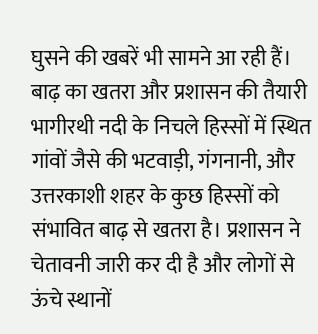घुसने की खबरें भी सामने आ रही हैं।
बाढ़ का खतरा और प्रशासन की तैयारी
भागीरथी नदी के निचले हिस्सों में स्थित गांवों जैसे की भटवाड़ी, गंगनानी, और उत्तरकाशी शहर के कुछ हिस्सों को संभावित बाढ़ से खतरा है। प्रशासन ने चेतावनी जारी कर दी है और लोगों से ऊंचे स्थानों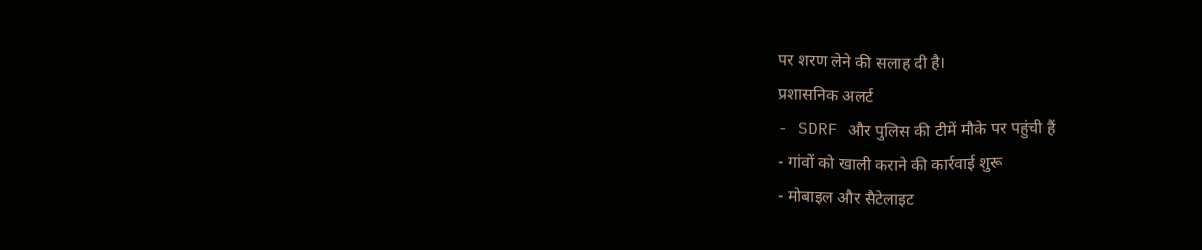पर शरण लेने की सलाह दी है।
प्रशासनिक अलर्ट
- SDRF और पुलिस की टीमें मौके पर पहुंची हैं
- गांवों को खाली कराने की कार्रवाई शुरू
- मोबाइल और सैटेलाइट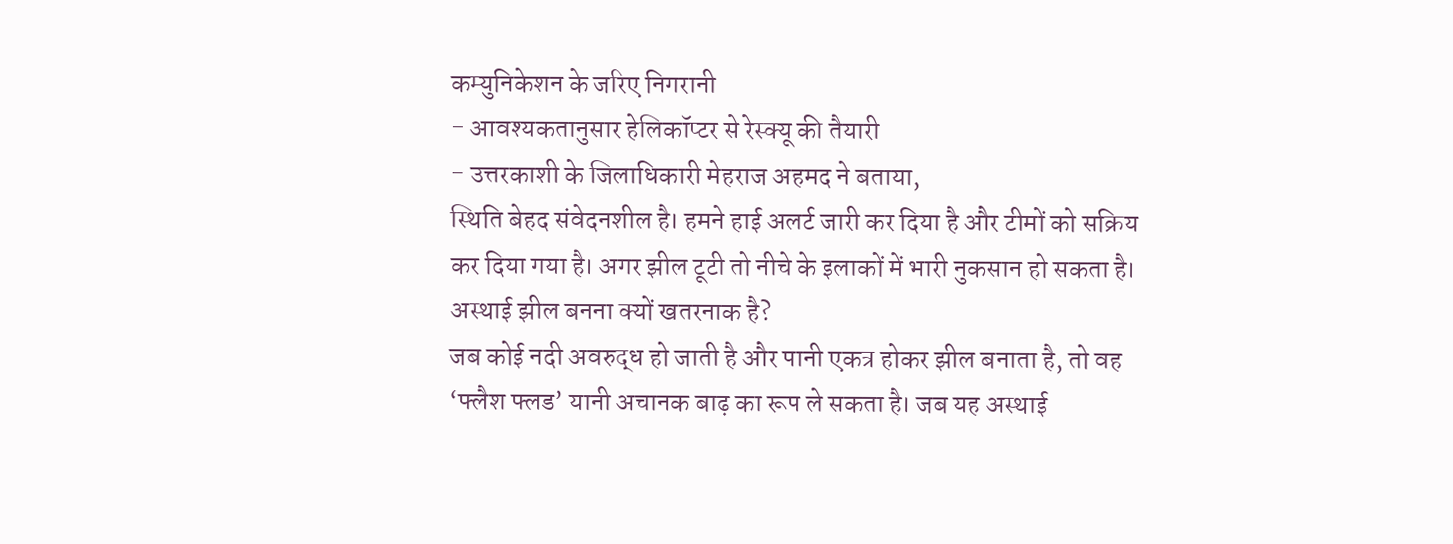कम्युनिकेशन के जरिए निगरानी
- आवश्यकतानुसार हेलिकॉप्टर से रेस्क्यू की तैयारी
- उत्तरकाशी के जिलाधिकारी मेहराज अहमद ने बताया,
स्थिति बेहद संवेदनशील है। हमने हाई अलर्ट जारी कर दिया है और टीमों को सक्रिय कर दिया गया है। अगर झील टूटी तो नीचे के इलाकों में भारी नुकसान हो सकता है।
अस्थाई झील बनना क्यों खतरनाक है?
जब कोई नदी अवरुद्ध हो जाती है और पानी एकत्र होकर झील बनाता है, तो वह ‘फ्लैश फ्लड’ यानी अचानक बाढ़ का रूप ले सकता है। जब यह अस्थाई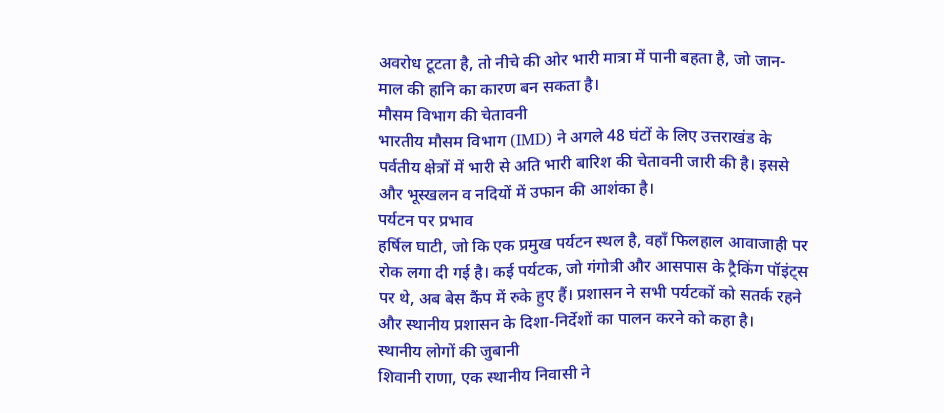अवरोध टूटता है, तो नीचे की ओर भारी मात्रा में पानी बहता है, जो जान-माल की हानि का कारण बन सकता है।
मौसम विभाग की चेतावनी
भारतीय मौसम विभाग (IMD) ने अगले 48 घंटों के लिए उत्तराखंड के पर्वतीय क्षेत्रों में भारी से अति भारी बारिश की चेतावनी जारी की है। इससे और भूस्खलन व नदियों में उफान की आशंका है।
पर्यटन पर प्रभाव
हर्षिल घाटी, जो कि एक प्रमुख पर्यटन स्थल है, वहाँ फिलहाल आवाजाही पर रोक लगा दी गई है। कई पर्यटक, जो गंगोत्री और आसपास के ट्रैकिंग पॉइंट्स पर थे, अब बेस कैंप में रुके हुए हैं। प्रशासन ने सभी पर्यटकों को सतर्क रहने और स्थानीय प्रशासन के दिशा-निर्देशों का पालन करने को कहा है।
स्थानीय लोगों की जुबानी
शिवानी राणा, एक स्थानीय निवासी ने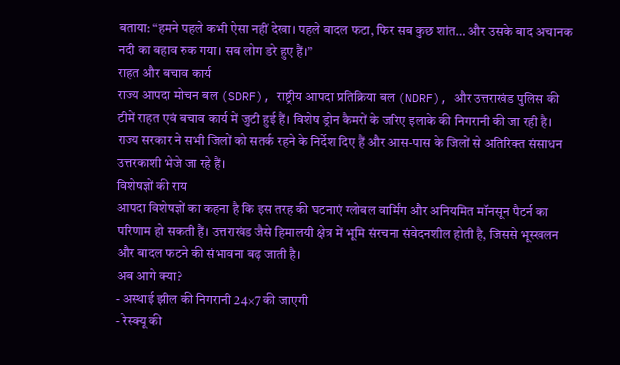बताया: “हमने पहले कभी ऐसा नहीं देखा। पहले बादल फटा, फिर सब कुछ शांत… और उसके बाद अचानक नदी का बहाव रुक गया। सब लोग डरे हुए हैं।”
राहत और बचाव कार्य
राज्य आपदा मोचन बल (SDRF), राष्ट्रीय आपदा प्रतिक्रिया बल (NDRF), और उत्तराखंड पुलिस की टीमें राहत एवं बचाव कार्य में जुटी हुई हैं। विशेष ड्रोन कैमरों के जरिए इलाके की निगरानी की जा रही है। राज्य सरकार ने सभी जिलों को सतर्क रहने के निर्देश दिए हैं और आस-पास के जिलों से अतिरिक्त संसाधन उत्तरकाशी भेजे जा रहे हैं।
विशेषज्ञों की राय
आपदा विशेषज्ञों का कहना है कि इस तरह की घटनाएं ग्लोबल वार्मिंग और अनियमित मॉनसून पैटर्न का परिणाम हो सकती हैं। उत्तराखंड जैसे हिमालयी क्षेत्र में भूमि संरचना संवेदनशील होती है, जिससे भूस्खलन और बादल फटने की संभावना बढ़ जाती है।
अब आगे क्या?
- अस्थाई झील की निगरानी 24×7 की जाएगी
- रेस्क्यू की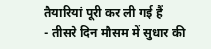तैयारियां पूरी कर ली गई हैं
- तीसरे दिन मौसम में सुधार की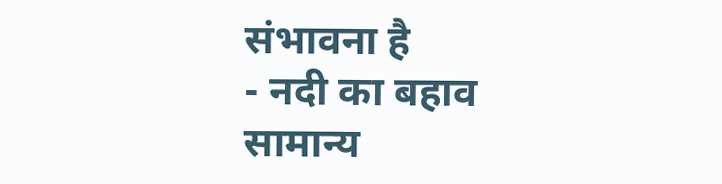संभावना है
- नदी का बहाव सामान्य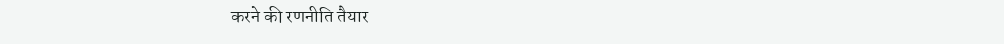करने की रणनीति तैयार